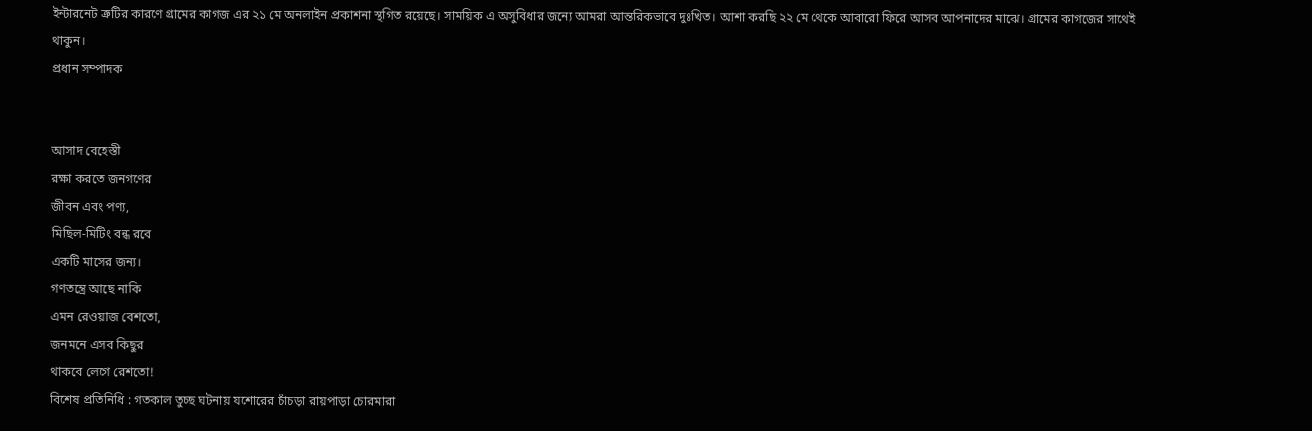ইন্টারনেট ত্রুটির কারণে গ্রামের কাগজ এর ২১ মে অনলাইন প্রকাশনা স্থগিত রয়েছে। সাময়িক এ অসুবিধার জন্যে আমরা আন্তরিকভাবে দুঃখিত। আশা করছি ২২ মে থেকে আবারো ফিরে আসব আপনাদের মাঝে। গ্রামের কাগজের সাথেই থাকুন।
প্রধান সম্পাদক


আসাদ বেহেস্তী
রক্ষা করতে জনগণের
জীবন এবং পণ্য,
মিছিল-মিটিং বন্ধ রবে
একটি মাসের জন্য।
গণতন্ত্রে আছে নাকি
এমন রেওয়াজ বেশতো,
জনমনে এসব কিছুর
থাকবে লেগে রেশতো!
বিশেষ প্রতিনিধি : গতকাল তুচ্ছ ঘটনায় যশোরের চাঁচড়া রায়পাড়া চোরমারা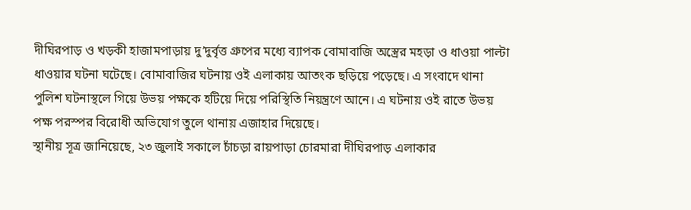দীঘিরপাড় ও খড়কী হাজামপাড়ায় দু’দুর্বৃত্ত গ্রুপের মধ্যে ব্যাপক বোমাবাজি অস্ত্রের মহড়া ও ধাওয়া পাল্টা ধাওয়ার ঘটনা ঘটেছে। বোমাবাজির ঘটনায় ওই এলাকায় আতংক ছড়িয়ে পড়েছে। এ সংবাদে থানা পুলিশ ঘটনাস্থলে গিয়ে উভয় পক্ষকে হটিয়ে দিয়ে পরিস্থিতি নিয়ন্ত্রণে আনে। এ ঘটনায় ওই রাতে উভয় পক্ষ পরস্পর বিরোধী অভিযোগ তুলে থানায় এজাহার দিয়েছে।
স্থানীয় সূত্র জানিয়েছে, ২৩ জুলাই সকালে চাঁচড়া রায়পাড়া চোরমারা দীঘিরপাড় এলাকার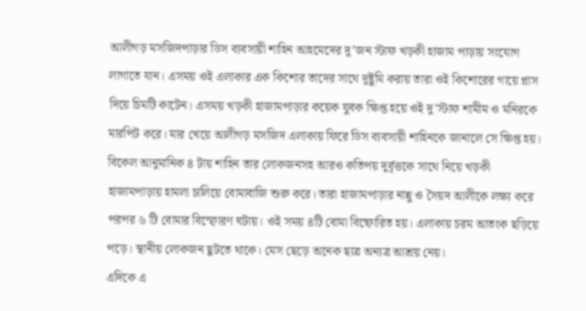আলীগড় মসজিদপাড়ার ডিস ব্যবসায়ী শাহিন আহমেদের দু’জন স্টাফ খড়কী হাজাম পাড়ায় সংযোগ লাগাতে যান। এসময় ওই এলাকার এক কিশোর তাদের সাথে দুষ্টুমি করায় তারা ওই কিশোরের গায়ে প্লাস দিয়ে চিমটি কাটেন। এসময় খড়কী হাজামপাড়ার কয়েক যুবক ক্ষিপ্ত হয়ে ওই দু’স্টাফ শামীম ও মনিরকে মারপিট করে। মার খেয়ে আলীগড় মসজিদ এলাকায় ফিরে ডিস ব্যবসায়ী শাহিনকে জানালে সে ক্ষিপ্ত হয়। বিকেল আনুমানিক ৪ টায় শাহিন তার লোকজনসহ আরও কতিপয় দুর্বৃত্তকে সাথে নিয়ে খড়কী হাজামপাড়ায় হামলা চালিয়ে বোমাবাজি শুরু করে। তারা হাজামপাড়ার নান্নু ও সৈয়দ আলীকে লক্ষ্য করে পরপর ৬ টি বোমার বিস্ফোরণ ঘটায়। ওই সময় ৪টি বোমা বিষ্ফোরিত হয়। এলাকায় চরম আতংক ছড়িয়ে পড়ে। স্থানীয় লোকজন ছুটতে থাকে। মেস ছেড়ে অনেক ছাত্র অন্যত্র আশ্রয় নেয়।
এদিকে এ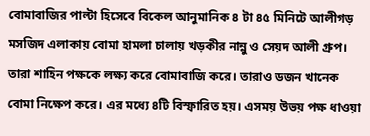বোমাবাজির পাল্টা হিসেবে বিকেল আনুমানিক ৪ টা ৪৫ মিনিটে আলীগড় মসজিদ এলাকায় বোমা হামলা চালায় খড়কীর নান্নু ও সেয়দ আলী গ্রুপ। তারা শাহিন পক্ষকে লক্ষ্য করে বোমাবাজি করে। তারাও ডজন খানেক বোমা নিক্ষেপ করে। এর মধ্যে ৪টি বিস্ফারিত হয়। এসময় উভয় পক্ষ ধাওয়া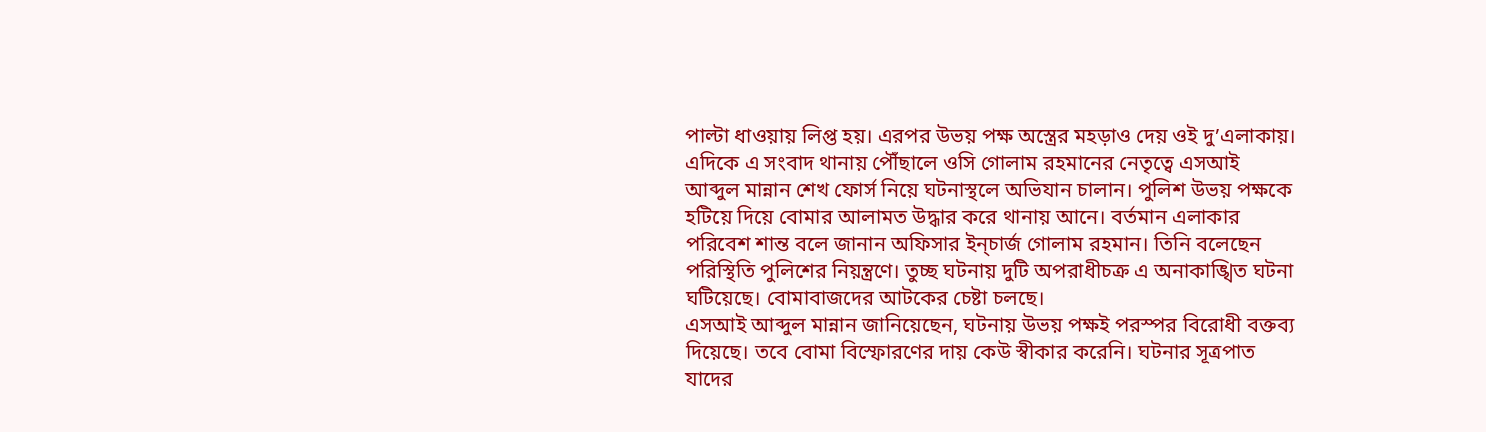পাল্টা ধাওয়ায় লিপ্ত হয়। এরপর উভয় পক্ষ অস্ত্রের মহড়াও দেয় ওই দু’এলাকায়।
এদিকে এ সংবাদ থানায় পৌঁছালে ওসি গোলাম রহমানের নেতৃত্বে এসআই আব্দুল মান্নান শেখ ফোর্স নিয়ে ঘটনাস্থলে অভিযান চালান। পুলিশ উভয় পক্ষকে হটিয়ে দিয়ে বোমার আলামত উদ্ধার করে থানায় আনে। বর্তমান এলাকার পরিবেশ শান্ত বলে জানান অফিসার ইন্চার্জ গোলাম রহমান। তিনি বলেছেন পরিস্থিতি পুলিশের নিয়ন্ত্রণে। তুচ্ছ ঘটনায় দুটি অপরাধীচক্র এ অনাকাঙ্খিত ঘটনা ঘটিয়েছে। বোমাবাজদের আটকের চেষ্টা চলছে।
এসআই আব্দুল মান্নান জানিয়েছেন, ঘটনায় উভয় পক্ষই পরস্পর বিরোধী বক্তব্য দিয়েছে। তবে বোমা বিস্ফোরণের দায় কেউ স্বীকার করেনি। ঘটনার সূত্রপাত যাদের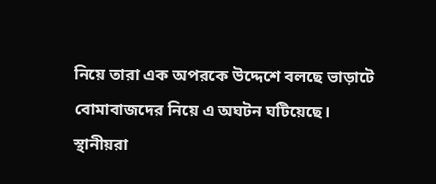নিয়ে তারা এক অপরকে উদ্দেশে বলছে ভাড়াটে বোমাবাজদের নিয়ে এ অঘটন ঘটিয়েছে।
স্থানীয়রা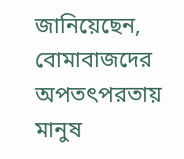জানিয়েছেন, বোমাবাজদের অপতৎপরতায় মানুষ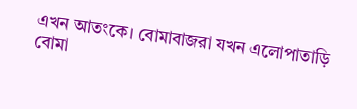এখন আতংকে। বোমাবাজরা যখন এলোপাতাড়ি বোমা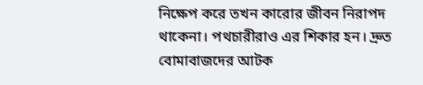নিক্ষেপ করে তখন কারোর জীবন নিরাপদ থাকেনা। পথচারীরাও এর শিকার হন। দ্রুত বোমাবাজদের আটক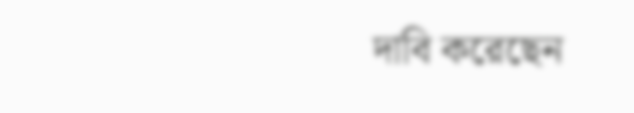দাবি করেছেন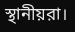স্থানীয়রা।